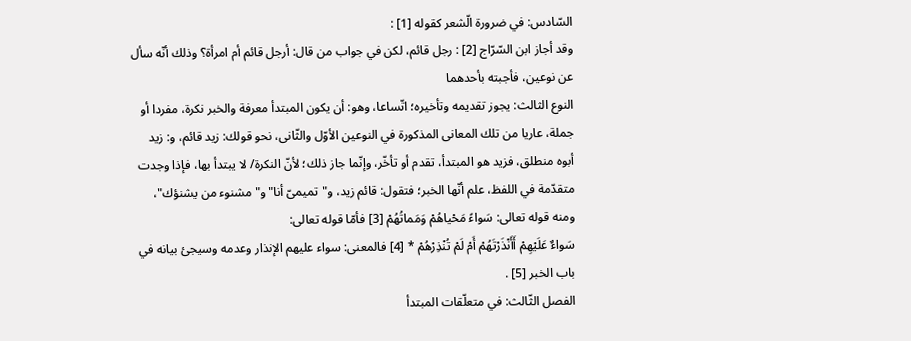السّادس: في ضرورة الّشعر كقوله [1] :
وقد أجاز ابن السّرّاج [2] : رجل قائم، لكن في جواب من قال: أرجل قائم أم امرأة؟ وذلك أنّه سأل عن نوعين، فأجبته بأحدهما
النوع الثالث: يجوز تقديمه وتأخيره؛ اتّساعا، وهو: أن يكون المبتدأ معرفة والخبر نكرة، مفردا أو جملة، عاريا من تلك المعانى المذكورة في النوعين الأوّل والثّانى، نحو قولك: زيد قائم، و: زيد أبوه منطلق، فزيد هو المبتدأ، تقدم أو تأخّر، وإنّما جاز ذلك؛ لأنّ النكرة/ لا يبتدأ بها، فإذا وجدت متقدّمة في اللفظ، علم أنّها الخبر؛ فتقول: قائم زيد، و"تميمىّ أنا"و"مشنوء من يشنؤك"، ومنه قوله تعالى: سَواءً مَحْياهُمْ وَمَماتُهُمْ [3] فأمّا قوله تعالى:
سَواءٌ عَلَيْهِمْ أَأَنْذَرْتَهُمْ أَمْ لَمْ تُنْذِرْهُمْ * [4] فالمعنى: سواء عليهم الإنذار وعدمه وسيجئ بيانه في باب الخبر [5] .
الفصل الثّالث: في متعلّقات المبتدأ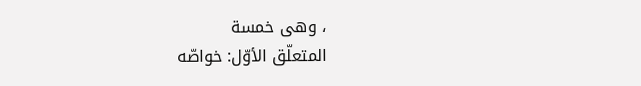، وهى خمسة
المتعلّق الأوّل: خواصّه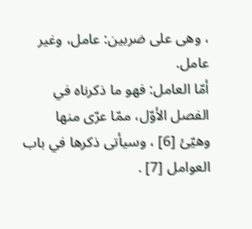، وهى على ضربين: عامل، وغير عامل.
أمّا العامل: فهو ما ذكرناه في الفصل الأوّل، ممّا عرّى منها وهيّئ [6] ، وسيأتى ذكرها في باب العوامل [7] .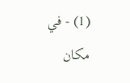(1) - في مكان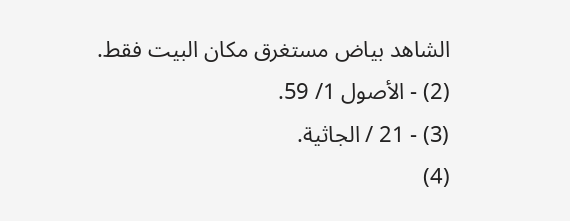الشاهد بياض مستغرق مكان البيت فقط.
(2) - الأصول 1/ 59.
(3) - 21 / الجاثية.
(4)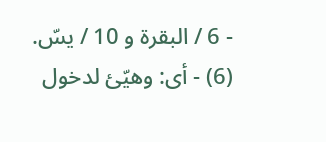- 6 / البقرة و 10 / يسّ.
(6) - أى: وهيّئ لدخول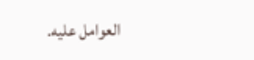العوامل عليه.